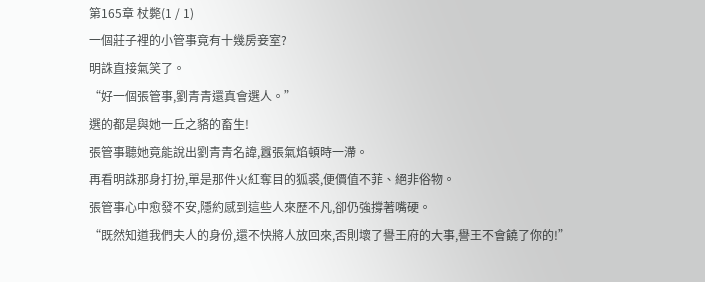第165章 杖斃(1 / 1)
一個莊子裡的小管事竟有十幾房妾室?
明誅直接氣笑了。
“好一個張管事,劉青青還真會選人。”
選的都是與她一丘之貉的畜生!
張管事聽她竟能說出劉青青名諱,囂張氣焰頓時一滯。
再看明誅那身打扮,單是那件火紅奪目的狐裘,便價值不菲、絕非俗物。
張管事心中愈發不安,隱約感到這些人來歷不凡,卻仍強撐著嘴硬。
“既然知道我們夫人的身份,還不快將人放回來,否則壞了譽王府的大事,譽王不會饒了你的!”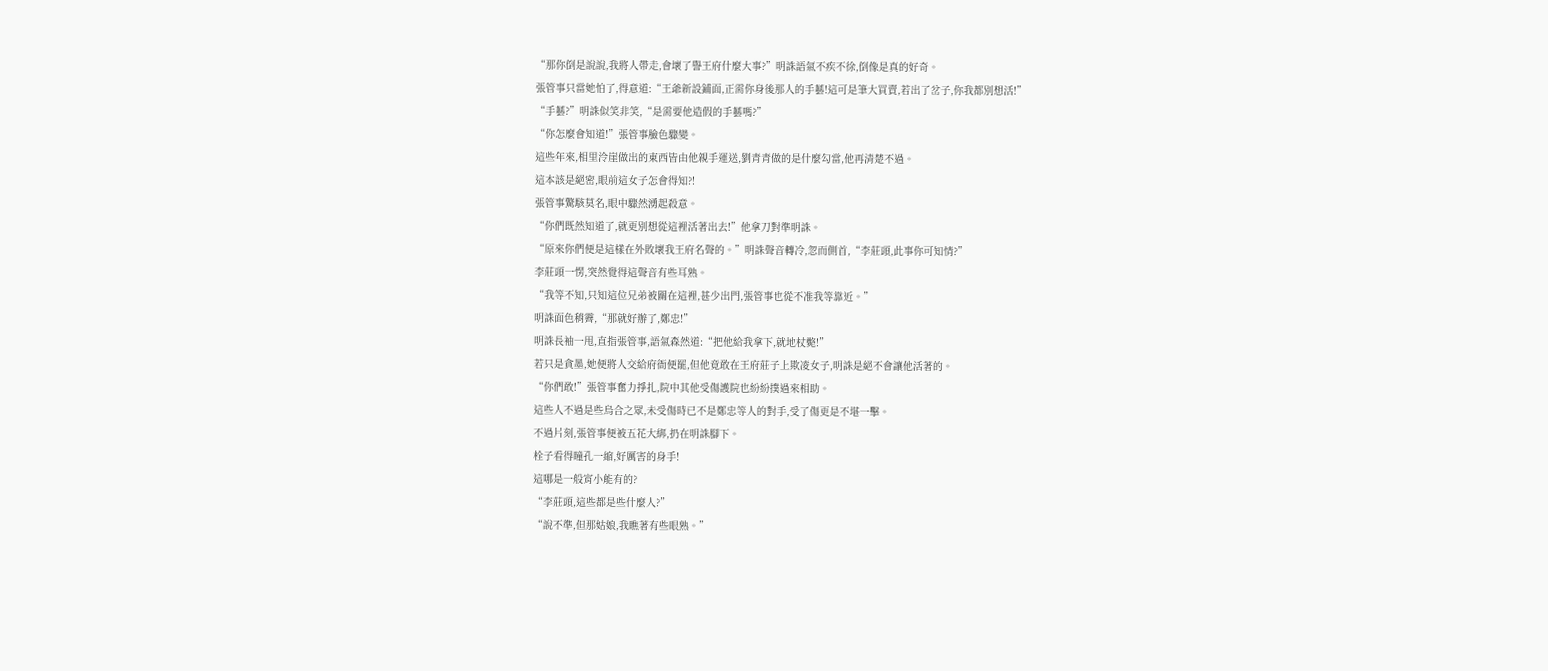“那你倒是說說,我將人帶走,會壞了譽王府什麼大事?”明誅語氣不疾不徐,倒像是真的好奇。
張管事只當她怕了,得意道:“王爺新設鋪面,正需你身後那人的手藝!這可是筆大買賣,若出了岔子,你我都別想活!”
“手藝?”明誅似笑非笑,“是需要他造假的手藝嗎?”
“你怎麼會知道!”張管事臉色驟變。
這些年來,相里泠崖做出的東西皆由他親手運送,劉青青做的是什麼勾當,他再清楚不過。
這本該是絕密,眼前這女子怎會得知?!
張管事驚駭莫名,眼中驟然湧起殺意。
“你們既然知道了,就更別想從這裡活著出去!”他拿刀對準明誅。
“原來你們便是這樣在外敗壞我王府名聲的。”明誅聲音轉冷,忽而側首,“李莊頭,此事你可知情?”
李莊頭一愣,突然覺得這聲音有些耳熟。
“我等不知,只知這位兄弟被關在這裡,甚少出門,張管事也從不准我等靠近。”
明誅面色稍霽,“那就好辦了,鄭忠!”
明誅長袖一甩,直指張管事,語氣森然道:“把他給我拿下,就地杖斃!”
若只是貪墨,她便將人交給府衙便罷,但他竟敢在王府莊子上欺凌女子,明誅是絕不會讓他活著的。
“你們敢!”張管事奮力掙扎,院中其他受傷護院也紛紛撲過來相助。
這些人不過是些烏合之眾,未受傷時已不是鄭忠等人的對手,受了傷更是不堪一擊。
不過片刻,張管事便被五花大綁,扔在明誅腳下。
栓子看得瞳孔一縮,好厲害的身手!
這哪是一般宵小能有的?
“李莊頭,這些都是些什麼人?”
“說不準,但那姑娘,我瞧著有些眼熟。”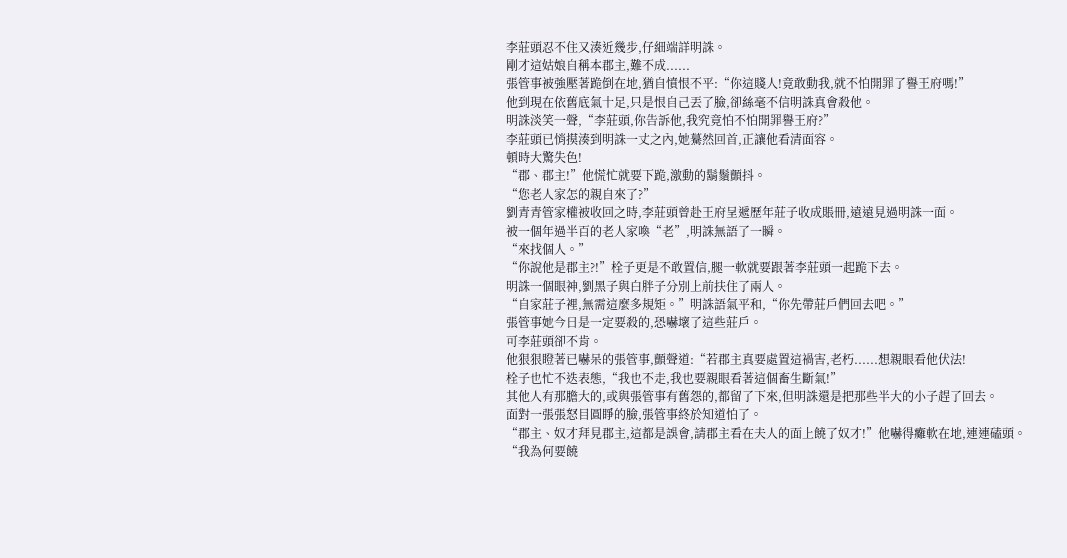李莊頭忍不住又湊近幾步,仔細端詳明誅。
剛才這姑娘自稱本郡主,難不成......
張管事被強壓著跪倒在地,猶自憤恨不平:“你這賤人!竟敢動我,就不怕開罪了譽王府嗎!”
他到現在依舊底氣十足,只是恨自己丟了臉,卻絲毫不信明誅真會殺他。
明誅淡笑一聲,“李莊頭,你告訴他,我究竟怕不怕開罪譽王府?”
李莊頭已悄摸湊到明誅一丈之內,她驀然回首,正讓他看清面容。
頓時大驚失色!
“郡、郡主!”他慌忙就要下跪,激動的鬍鬚顫抖。
“您老人家怎的親自來了?”
劉青青管家權被收回之時,李莊頭曾赴王府呈遞歷年莊子收成賬冊,遠遠見過明誅一面。
被一個年過半百的老人家喚“老”,明誅無語了一瞬。
“來找個人。”
“你說他是郡主?!”栓子更是不敢置信,腿一軟就要跟著李莊頭一起跪下去。
明誅一個眼神,劉黑子與白胖子分別上前扶住了兩人。
“自家莊子裡,無需這麼多規矩。”明誅語氣平和,“你先帶莊戶們回去吧。”
張管事她今日是一定要殺的,恐嚇壞了這些莊戶。
可李莊頭卻不肯。
他狠狠瞪著已嚇呆的張管事,顫聲道:“若郡主真要處置這禍害,老朽......想親眼看他伏法!
栓子也忙不迭表態,“我也不走,我也要親眼看著這個畜生斷氣!”
其他人有那膽大的,或與張管事有舊怨的,都留了下來,但明誅還是把那些半大的小子趕了回去。
面對一張張怒目圓睜的臉,張管事終於知道怕了。
“郡主、奴才拜見郡主,這都是誤會,請郡主看在夫人的面上饒了奴才!”他嚇得癱軟在地,連連磕頭。
“我為何要饒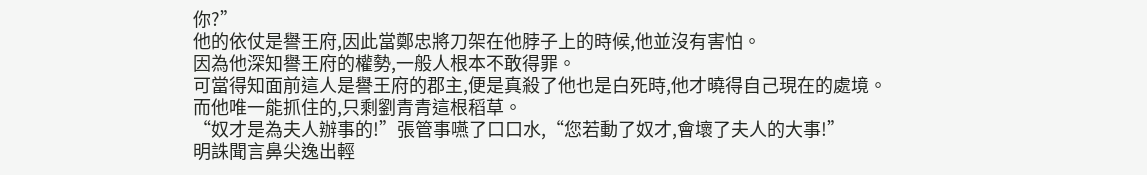你?”
他的依仗是譽王府,因此當鄭忠將刀架在他脖子上的時候,他並沒有害怕。
因為他深知譽王府的權勢,一般人根本不敢得罪。
可當得知面前這人是譽王府的郡主,便是真殺了他也是白死時,他才曉得自己現在的處境。
而他唯一能抓住的,只剩劉青青這根稻草。
“奴才是為夫人辦事的!”張管事嚥了口口水,“您若動了奴才,會壞了夫人的大事!”
明誅聞言鼻尖逸出輕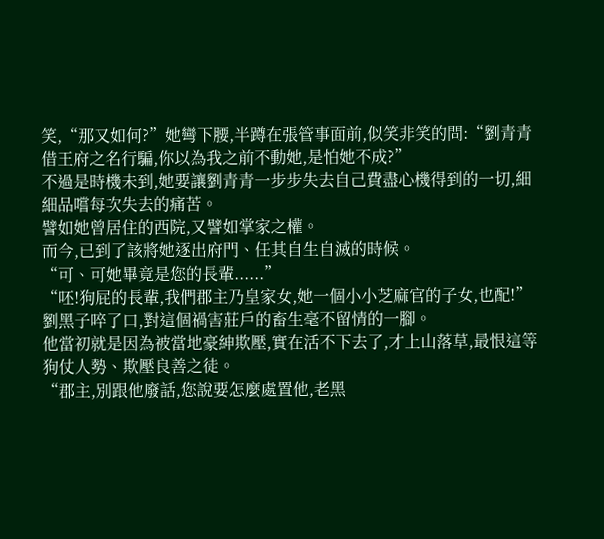笑,“那又如何?”她彎下腰,半蹲在張管事面前,似笑非笑的問:“劉青青借王府之名行騙,你以為我之前不動她,是怕她不成?”
不過是時機未到,她要讓劉青青一步步失去自己費盡心機得到的一切,細細品嚐每次失去的痛苦。
譬如她曾居住的西院,又譬如掌家之權。
而今,已到了該將她逐出府門、任其自生自滅的時候。
“可、可她畢竟是您的長輩......”
“呸!狗屁的長輩,我們郡主乃皇家女,她一個小小芝麻官的子女,也配!”
劉黑子啐了口,對這個禍害莊戶的畜生毫不留情的一腳。
他當初就是因為被當地豪紳欺壓,實在活不下去了,才上山落草,最恨這等狗仗人勢、欺壓良善之徒。
“郡主,別跟他廢話,您說要怎麼處置他,老黑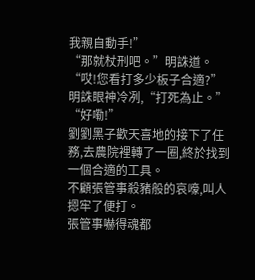我親自動手!”
“那就杖刑吧。”明誅道。
“哎!您看打多少板子合適?”
明誅眼神冷冽,“打死為止。”
“好嘞!”
劉劉黑子歡天喜地的接下了任務,去農院裡轉了一圈,終於找到一個合適的工具。
不顧張管事殺豬般的哀嚎,叫人摁牢了便打。
張管事嚇得魂都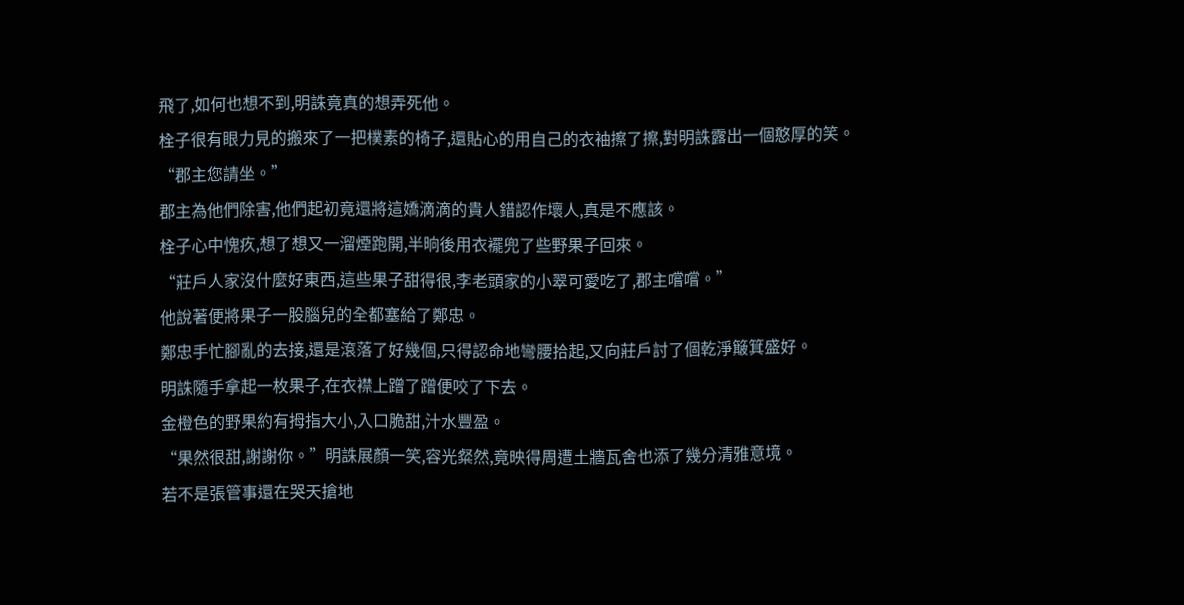飛了,如何也想不到,明誅竟真的想弄死他。
栓子很有眼力見的搬來了一把樸素的椅子,還貼心的用自己的衣袖擦了擦,對明誅露出一個憨厚的笑。
“郡主您請坐。”
郡主為他們除害,他們起初竟還將這嬌滴滴的貴人錯認作壞人,真是不應該。
栓子心中愧疚,想了想又一溜煙跑開,半晌後用衣襬兜了些野果子回來。
“莊戶人家沒什麼好東西,這些果子甜得很,李老頭家的小翠可愛吃了,郡主嚐嚐。”
他說著便將果子一股腦兒的全都塞給了鄭忠。
鄭忠手忙腳亂的去接,還是滾落了好幾個,只得認命地彎腰拾起,又向莊戶討了個乾淨簸箕盛好。
明誅隨手拿起一枚果子,在衣襟上蹭了蹭便咬了下去。
金橙色的野果約有拇指大小,入口脆甜,汁水豐盈。
“果然很甜,謝謝你。”明誅展顏一笑,容光粲然,竟映得周遭土牆瓦舍也添了幾分清雅意境。
若不是張管事還在哭天搶地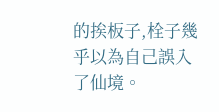的挨板子,栓子幾乎以為自己誤入了仙境。